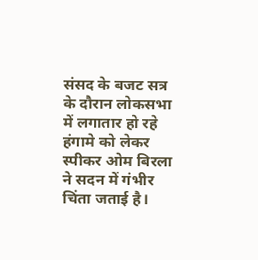संसद के बजट सत्र के दौरान लोकसभा में लगातार हो रहे हंगामे को लेकर स्पीकर ओम बिरला ने सदन में गंभीर चिंता जताई है।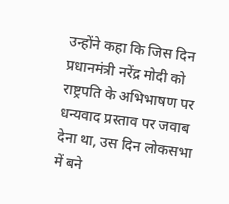उन्होंने कहा कि जिस दिन प्रधानमंत्री नरेंद्र मोदी को राष्ट्रपति के अभिभाषण पर धन्यवाद प्रस्ताव पर जवाब देना था, उस दिन लोकसभा में बने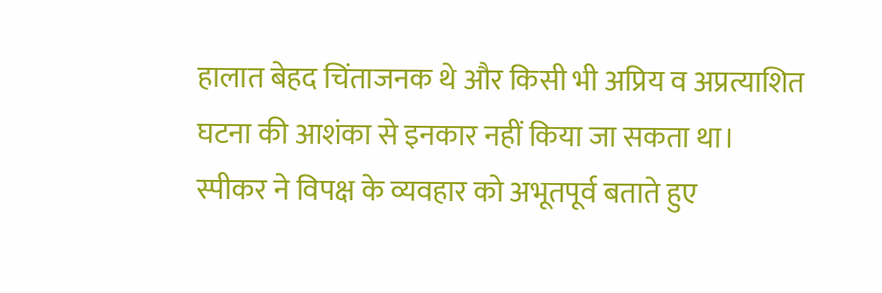हालात बेहद चिंताजनक थे और किसी भी अप्रिय व अप्रत्याशित घटना की आशंका से इनकार नहीं किया जा सकता था।
स्पीकर ने विपक्ष के व्यवहार को अभूतपूर्व बताते हुए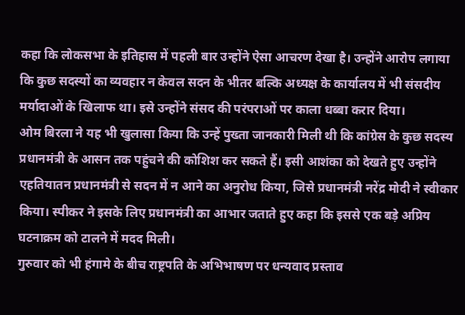कहा कि लोकसभा के इतिहास में पहली बार उन्होंने ऐसा आचरण देखा है। उन्होंने आरोप लगाया कि कुछ सदस्यों का व्यवहार न केवल सदन के भीतर बल्कि अध्यक्ष के कार्यालय में भी संसदीय मर्यादाओं के खिलाफ था। इसे उन्होंने संसद की परंपराओं पर काला धब्बा करार दिया।
ओम बिरला ने यह भी खुलासा किया कि उन्हें पुख्ता जानकारी मिली थी कि कांग्रेस के कुछ सदस्य प्रधानमंत्री के आसन तक पहुंचने की कोशिश कर सकते हैं। इसी आशंका को देखते हुए उन्होंने एहतियातन प्रधानमंत्री से सदन में न आने का अनुरोध किया, जिसे प्रधानमंत्री नरेंद्र मोदी ने स्वीकार किया। स्पीकर ने इसके लिए प्रधानमंत्री का आभार जताते हुए कहा कि इससे एक बड़े अप्रिय घटनाक्रम को टालने में मदद मिली।
गुरुवार को भी हंगामे के बीच राष्ट्रपति के अभिभाषण पर धन्यवाद प्रस्ताव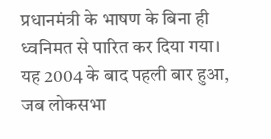प्रधानमंत्री के भाषण के बिना ही ध्वनिमत से पारित कर दिया गया। यह 2004 के बाद पहली बार हुआ, जब लोकसभा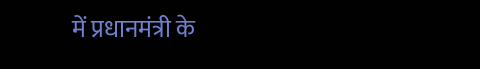में प्रधानमंत्री के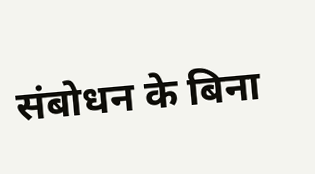संबोधन के बिना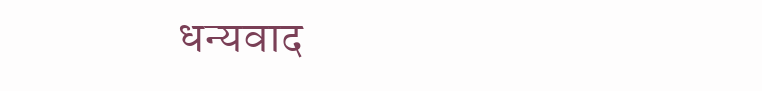धन्यवाद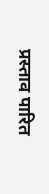प्रस्ताव पारित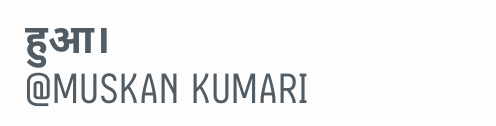हुआ।
@MUSKAN KUMARI